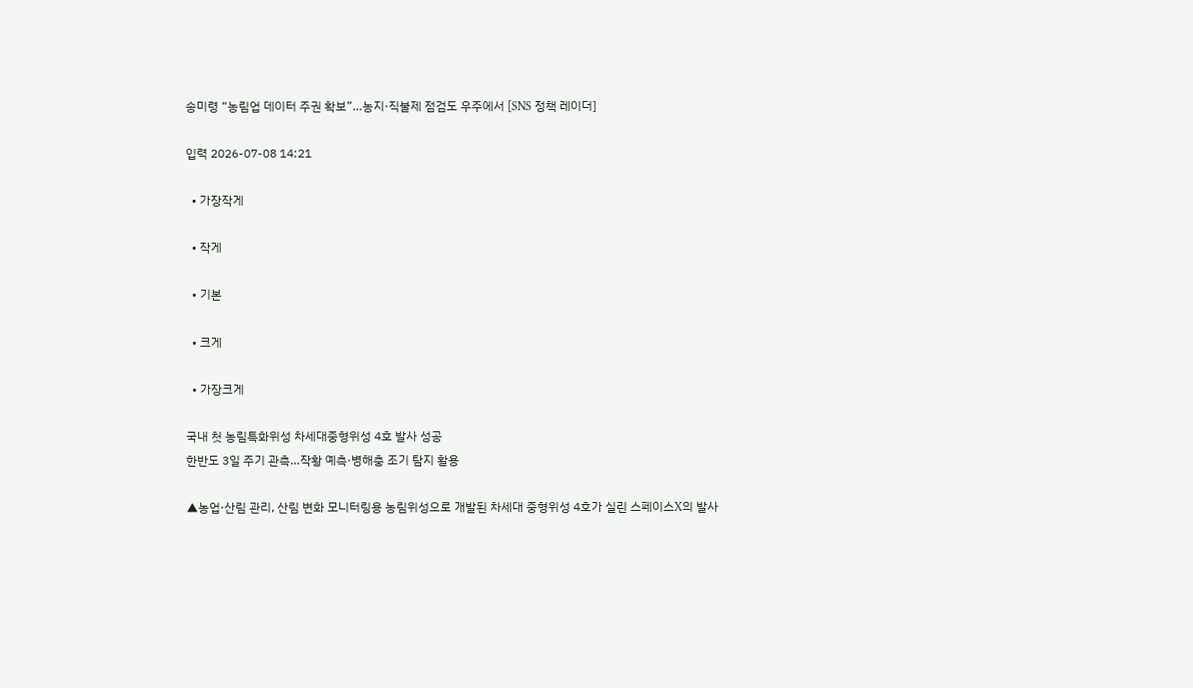송미령 “농림업 데이터 주권 확보”…농지·직불제 점검도 우주에서 [SNS 정책 레이더]

입력 2026-07-08 14:21

  • 가장작게

  • 작게

  • 기본

  • 크게

  • 가장크게

국내 첫 농림특화위성 차세대중형위성 4호 발사 성공
한반도 3일 주기 관측…작황 예측·병해충 조기 탐지 활용

▲농업·산림 관리, 산림 변화 모니터링용 농림위성으로 개발된 차세대 중형위성 4호가 실린 스페이스X의 발사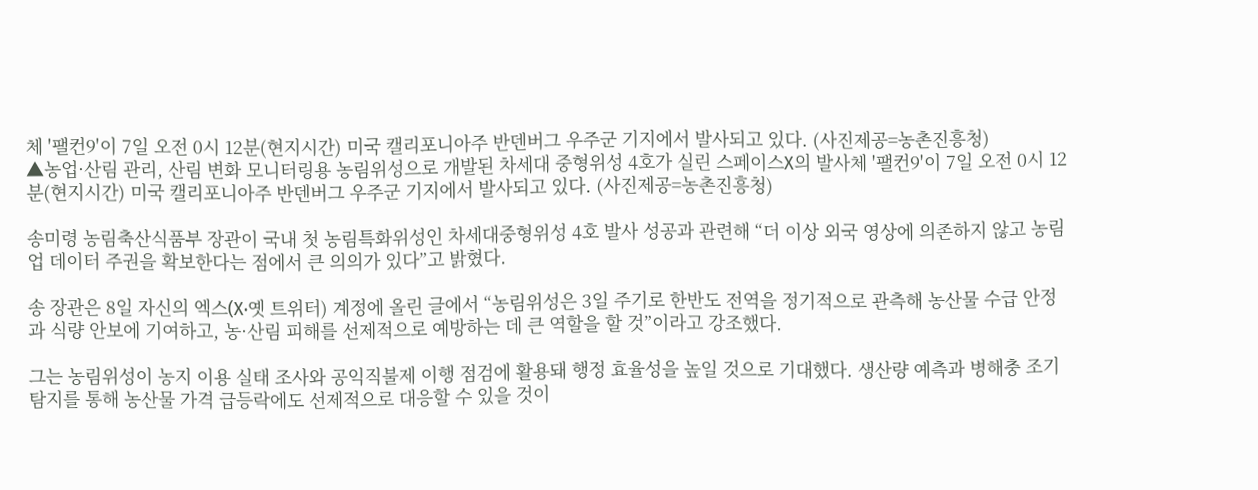체 '팰컨9'이 7일 오전 0시 12분(현지시간) 미국 캘리포니아주 반덴버그 우주군 기지에서 발사되고 있다. (사진제공=농촌진흥청)
▲농업·산림 관리, 산림 변화 모니터링용 농림위성으로 개발된 차세대 중형위성 4호가 실린 스페이스X의 발사체 '팰컨9'이 7일 오전 0시 12분(현지시간) 미국 캘리포니아주 반덴버그 우주군 기지에서 발사되고 있다. (사진제공=농촌진흥청)

송미령 농림축산식품부 장관이 국내 첫 농림특화위성인 차세대중형위성 4호 발사 성공과 관련해 “더 이상 외국 영상에 의존하지 않고 농림업 데이터 주권을 확보한다는 점에서 큰 의의가 있다”고 밝혔다.

송 장관은 8일 자신의 엑스(X·옛 트위터) 계정에 올린 글에서 “농림위성은 3일 주기로 한반도 전역을 정기적으로 관측해 농산물 수급 안정과 식량 안보에 기여하고, 농·산림 피해를 선제적으로 예방하는 데 큰 역할을 할 것”이라고 강조했다.

그는 농림위성이 농지 이용 실태 조사와 공익직불제 이행 점검에 활용돼 행정 효율성을 높일 것으로 기대했다. 생산량 예측과 병해충 조기 탐지를 통해 농산물 가격 급등락에도 선제적으로 대응할 수 있을 것이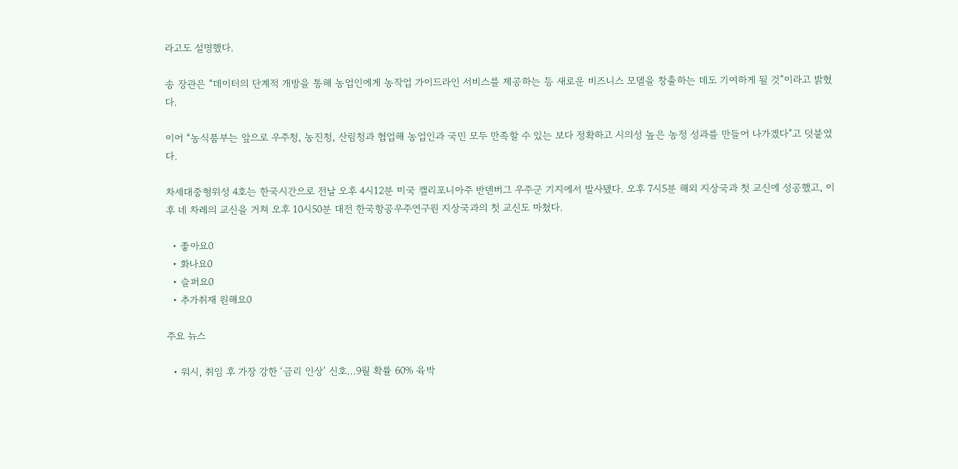라고도 설명했다.

송 장관은 “데이터의 단계적 개방을 통해 농업인에게 농작업 가이드라인 서비스를 제공하는 등 새로운 비즈니스 모델을 창출하는 데도 기여하게 될 것”이라고 밝혔다.

이어 “농식품부는 앞으로 우주청, 농진청, 산림청과 협업해 농업인과 국민 모두 만족할 수 있는 보다 정확하고 시의성 높은 농정 성과를 만들어 나가겠다”고 덧붙였다.

차세대중형위성 4호는 한국시간으로 전날 오후 4시12분 미국 캘리포니아주 반덴버그 우주군 기지에서 발사됐다. 오후 7시5분 해외 지상국과 첫 교신에 성공했고, 이후 네 차례의 교신을 거쳐 오후 10시50분 대전 한국항공우주연구원 지상국과의 첫 교신도 마쳤다.

  • 좋아요0
  • 화나요0
  • 슬퍼요0
  • 추가취재 원해요0

주요 뉴스

  • 워시, 취임 후 가장 강한 ‘금리 인상’ 신호…9월 확률 60% 육박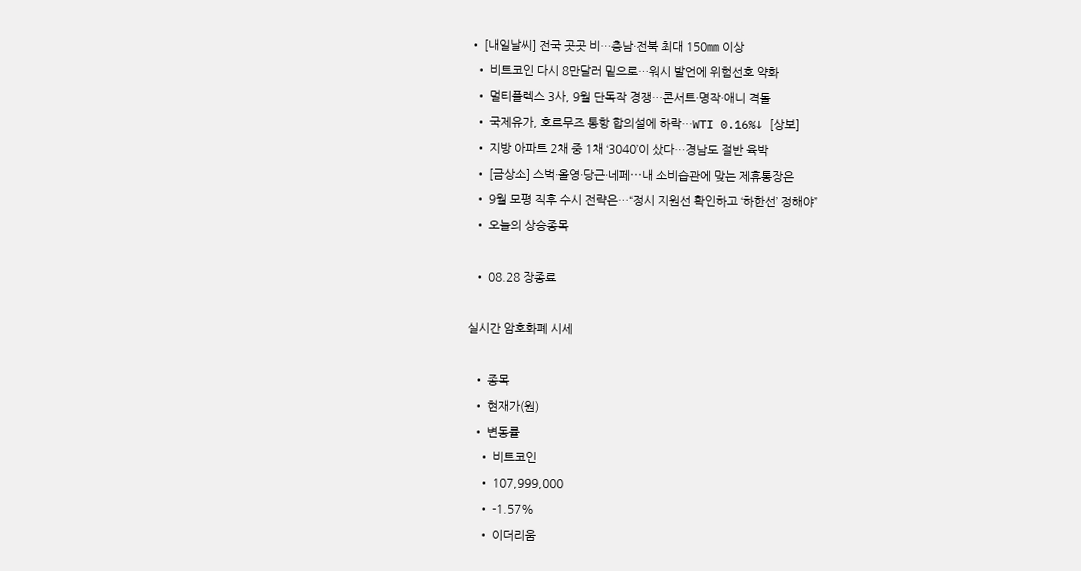• [내일날씨] 전국 곳곳 비…충남·전북 최대 150㎜ 이상
  • 비트코인 다시 8만달러 밑으로…워시 발언에 위험선호 약화
  • 멀티플렉스 3사, 9월 단독작 경쟁…콘서트·명작·애니 격돌
  • 국제유가, 호르무즈 통항 합의설에 하락…WTI 0.16%↓ [상보]
  • 지방 아파트 2채 중 1채 ‘3040’이 샀다…경남도 절반 육박
  • [금상소] 스벅·올영·당근·네페⋯내 소비습관에 맞는 제휴통장은
  • 9월 모평 직후 수시 전략은…“정시 지원선 확인하고 ‘하한선’ 정해야”
  • 오늘의 상승종목

  • 08.28 장종료

실시간 암호화폐 시세

  • 종목
  • 현재가(원)
  • 변동률
    • 비트코인
    • 107,999,000
    • -1.57%
    • 이더리움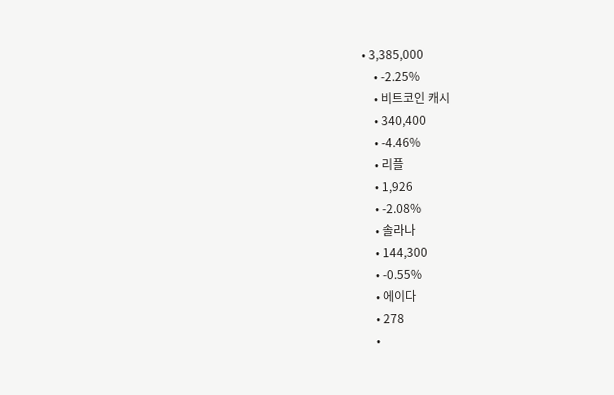• 3,385,000
    • -2.25%
    • 비트코인 캐시
    • 340,400
    • -4.46%
    • 리플
    • 1,926
    • -2.08%
    • 솔라나
    • 144,300
    • -0.55%
    • 에이다
    • 278
    •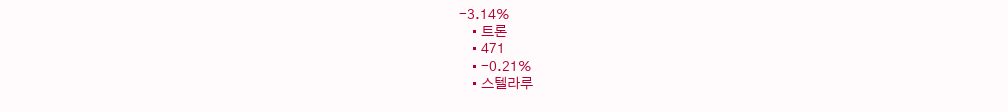-3.14%
    • 트론
    • 471
    • -0.21%
    • 스텔라루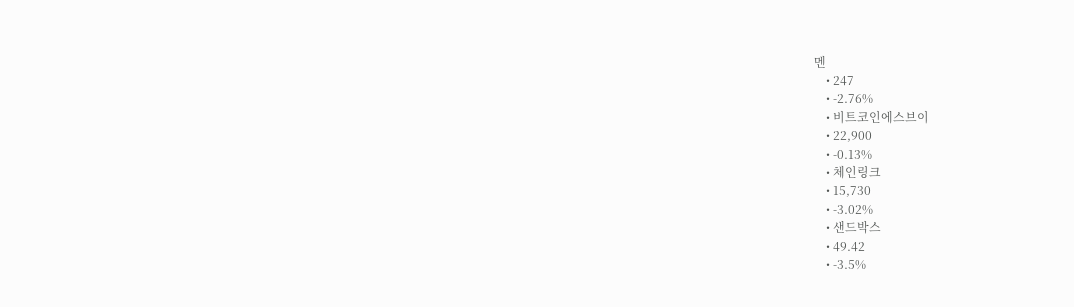멘
    • 247
    • -2.76%
    • 비트코인에스브이
    • 22,900
    • -0.13%
    • 체인링크
    • 15,730
    • -3.02%
    • 샌드박스
    • 49.42
    • -3.5%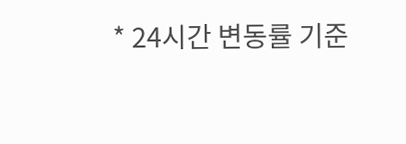* 24시간 변동률 기준